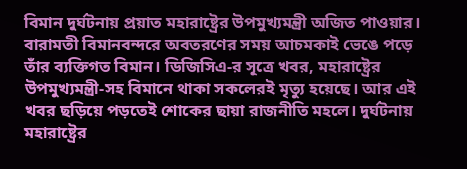বিমান দুর্ঘটনায় প্রয়াত মহারাষ্ট্রের উপমুখ্যমন্ত্রী অজিত পাওয়ার। বারামতী বিমানবন্দরে অবতরণের সময় আচমকাই ভেঙে পড়ে তাঁর ব্যক্তিগত বিমান। ডিজিসিএ-র সূত্রে খবর, মহারাষ্ট্রের উপমুখ্যমন্ত্রী-সহ বিমানে থাকা সকলেরই মৃত্যু হয়েছে। আর এই খবর ছড়িয়ে পড়তেই শোকের ছায়া রাজনীতি মহলে। দুর্ঘটনায় মহারাষ্ট্রের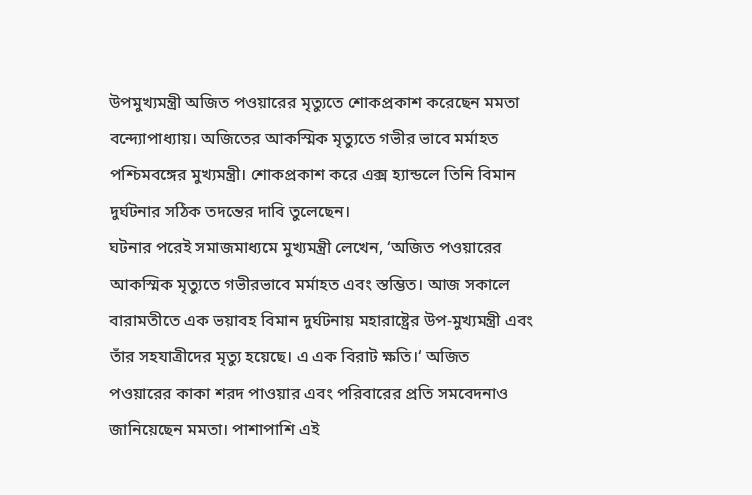উপমুখ্যমন্ত্রী অজিত পওয়ারের মৃত্যুতে শোকপ্রকাশ করেছেন মমতা বন্দ্যোপাধ্যায়। অজিতের আকস্মিক মৃত্যুতে গভীর ভাবে মর্মাহত পশ্চিমবঙ্গের মুখ্যমন্ত্রী। শোকপ্রকাশ করে এক্স হ্যান্ডলে তিনি বিমান দুর্ঘটনার সঠিক তদন্তের দাবি তুলেছেন।
ঘটনার পরেই সমাজমাধ্যমে মুখ্যমন্ত্রী লেখেন, ‘অজিত পওয়ারের আকস্মিক মৃত্যুতে গভীরভাবে মর্মাহত এবং স্তম্ভিত। আজ সকালে বারামতীতে এক ভয়াবহ বিমান দুর্ঘটনায় মহারাষ্ট্রের উপ-মুখ্যমন্ত্রী এবং তাঁর সহযাত্রীদের মৃত্যু হয়েছে। এ এক বিরাট ক্ষতি।‘ অজিত পওয়ারের কাকা শরদ পাওয়ার এবং পরিবারের প্রতি সমবেদনাও জানিয়েছেন মমতা। পাশাপাশি এই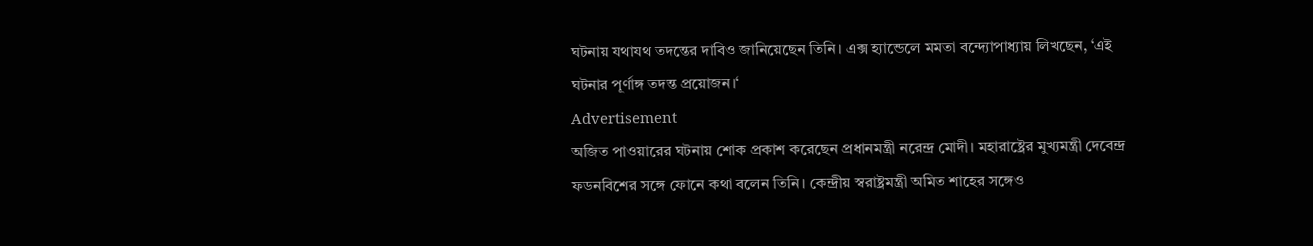ঘটনায় যথাযথ তদন্তের দাবিও জানিয়েছেন তিনি। এক্স হ্যান্ডেলে মমতা বন্দ্যোপাধ্যায় লিখছেন, ‘এই ঘটনার পূর্ণাঙ্গ তদন্ত প্রয়োজন।‘
Advertisement
অজিত পাওয়ারের ঘটনায় শোক প্রকাশ করেছেন প্রধানমন্ত্রী নরেন্দ্র মোদী। মহারাষ্ট্রের মুখ্যমন্ত্রী দেবেন্দ্র ফডনবিশের সঙ্গে ফোনে কথা বলেন তিনি। কেন্দ্রীয় স্বরাষ্ট্রমন্ত্রী অমিত শাহের সঙ্গেও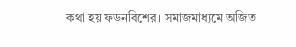কথা হয় ফডনবিশের। সমাজমাধ্যমে অজিত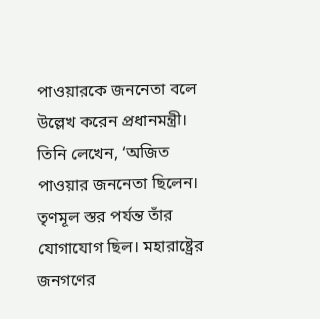পাওয়ারকে জননেতা বলে উল্লেখ করেন প্রধানমন্ত্রী। তিনি লেখেন, ‘অজিত পাওয়ার জননেতা ছিলেন। তৃণমূল স্তর পর্যন্ত তাঁর যোগাযোগ ছিল। মহারাষ্ট্রের জনগণের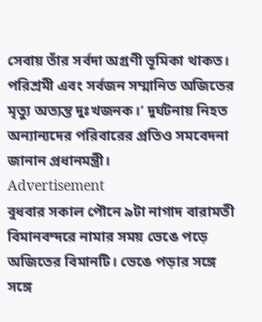সেবায় তাঁর সর্বদা অগ্রণী ভূমিকা থাকত। পরিশ্রমী এবং সর্বজন সম্মানিত অজিতের মৃত্যু অত্যন্ত দুঃখজনক।‘ দুর্ঘটনায় নিহত অন্যান্যদের পরিবারের প্রতিও সমবেদনা জানান প্রধানমন্ত্রী।
Advertisement
বুধবার সকাল পৌনে ৯টা নাগাদ বারামতী বিমানবন্দরে নামার সময় ভেঙে পড়ে অজিতের বিমানটি। ভেঙে পড়ার সঙ্গে সঙ্গে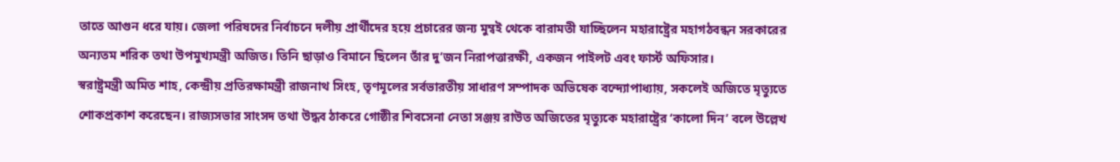তাতে আগুন ধরে যায়। জেলা পরিষদের নির্বাচনে দলীয় প্রার্থীদের হয়ে প্রচারের জন্য মুম্বই থেকে বারামতী যাচ্ছিলেন মহারাষ্ট্রের মহাগঠবন্ধন সরকারের অন্যতম শরিক তথা উপমুখ্যমন্ত্রী অজিত। তিনি ছাড়াও বিমানে ছিলেন তাঁর দু’জন নিরাপত্তারক্ষী, একজন পাইলট এবং ফার্স্ট অফিসার।
স্বরাষ্ট্রমন্ত্রী অমিত শাহ, কেন্দ্রীয় প্রতিরক্ষামন্ত্রী রাজনাথ সিংহ, তৃণমূলের সর্বভারতীয় সাধারণ সম্পাদক অভিষেক বন্দ্যোপাধ্যায়, সকলেই অজিতে মৃত্যুতে শোকপ্রকাশ করেছেন। রাজ্যসভার সাংসদ তথা উদ্ধব ঠাকরে গোষ্ঠীর শিবসেনা নেতা সঞ্জয় রাউত অজিতের মৃত্যুকে মহারাষ্ট্রের ‘কালো দিন’ বলে উল্লেখ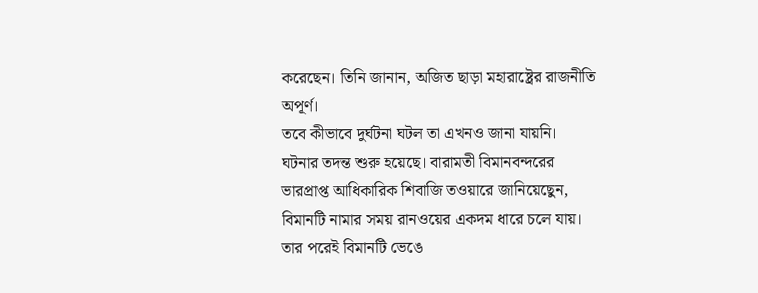করেছেন। তিনি জানান, অজিত ছাড়া মহারাষ্ট্রের রাজনীতি অপূর্ণ।
তবে কীভাবে দুর্ঘটনা ঘটল তা এখনও জানা যায়নি। ঘটনার তদন্ত শুরু হয়েছে। বারামতী বিমানবন্দরের ভারপ্রাপ্ত আধিকারিক শিবাজি তওয়ারে জানিয়েছেুন, বিমানটি নামার সময় রানওয়ের একদম ধারে চলে যায়। তার পরেই বিমানটি ভেঙে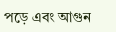পড়ে এবং আগুন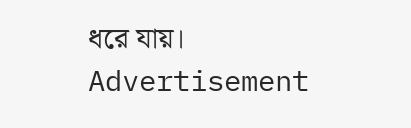ধরে যায়।
Advertisement